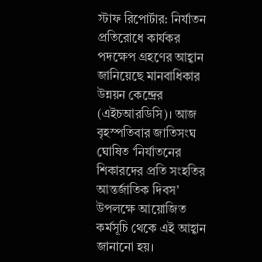স্টাফ রিপোর্টার: নির্যাতন প্রতিরোধে কার্যকর পদক্ষেপ গ্রহণের আহ্বান জানিয়েছে মানবাধিকার উন্নয়ন কেন্দ্রের (এইচআরডিসি)। আজ বৃহস্পতিবার জাতিসংঘ ঘোষিত ‘নির্যাতনের শিকারদের প্রতি সংহতির আন্তর্জাতিক দিবস’ উপলক্ষে আয়োজিত কর্মসূচি থেকে এই আহ্বান জানানো হয়।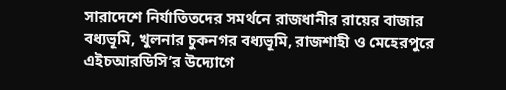সারাদেশে নির্যাতিতদের সমর্থনে রাজধানীর রায়ের বাজার বধ্যভূমি, খুলনার চুকনগর বধ্যভূমি, রাজশাহী ও মেহেরপুরে এইচআরডিসি’র উদ্যোগে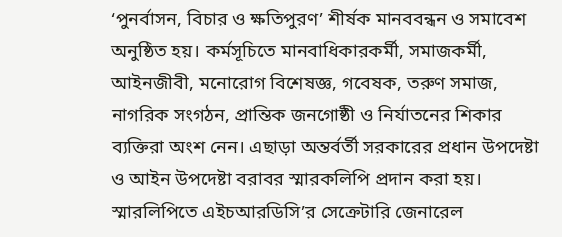‘পুনর্বাসন, বিচার ও ক্ষতিপুরণ’ শীর্ষক মানববন্ধন ও সমাবেশ অনুষ্ঠিত হয়। কর্মসূচিতে মানবাধিকারকর্মী, সমাজকর্মী, আইনজীবী, মনোরোগ বিশেষজ্ঞ, গবেষক, তরুণ সমাজ, নাগরিক সংগঠন, প্রান্তিক জনগোষ্ঠী ও নির্যাতনের শিকার ব্যক্তিরা অংশ নেন। এছাড়া অন্তর্বর্তী সরকারের প্রধান উপদেষ্টা ও আইন উপদেষ্টা বরাবর স্মারকলিপি প্রদান করা হয়।
স্মারলিপিতে এইচআরডিসি’র সেক্রেটারি জেনারেল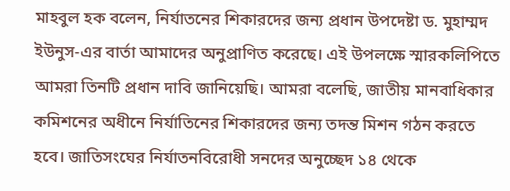মাহবুল হক বলেন, নির্যাতনের শিকারদের জন্য প্রধান উপদেষ্টা ড. মুহাম্মদ ইউনুস-এর বার্তা আমাদের অনুপ্রাণিত করেছে। এই উপলক্ষে স্মারকলিপিতে আমরা তিনটি প্রধান দাবি জানিয়েছি। আমরা বলেছি, জাতীয় মানবাধিকার কমিশনের অধীনে নির্যাতিনের শিকারদের জন্য তদন্ত মিশন গঠন করতে হবে। জাতিসংঘের নির্যাতনবিরোধী সনদের অনুচ্ছেদ ১৪ থেকে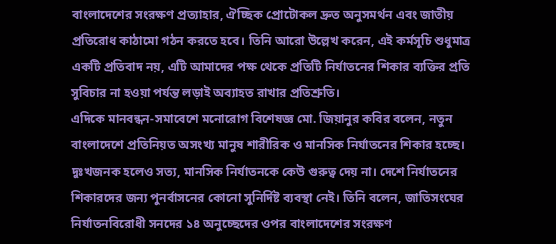বাংলাদেশের সংরক্ষণ প্রত্যাহার, ঐচ্ছিক প্রোটোকল দ্রুত অনুসমর্থন এবং জাতীয় প্রতিরোধ কাঠামো গঠন করতে হবে। তিনি আরো উল্লেখ করেন, এই কর্মসূচি শুধুমাত্র একটি প্রতিবাদ নয়, এটি আমাদের পক্ষ থেকে প্রতিটি নির্যাতনের শিকার ব্যক্তির প্রতি সুবিচার না হওয়া পর্যন্ত লড়াই অব্যাহত রাখার প্রতিশ্রুতি।
এদিকে মানবন্ধন-সমাবেশে মনোরোগ বিশেষজ্ঞ মো. জিয়ানুর কবির বলেন, নতুন বাংলাদেশে প্রতিনিয়ত অসংখ্য মানুষ শারীরিক ও মানসিক নির্যাতনের শিকার হচ্ছে। দুঃখজনক হলেও সত্য, মানসিক নির্যাতনকে কেউ গুরুত্ব দেয় না। দেশে নির্যাতনের শিকারদের জন্য পুনর্বাসনের কোনো সুনির্দিষ্ট ব্যবস্থা নেই। তিনি বলেন, জাতিসংঘের নির্যাতনবিরোধী সনদের ১৪ অনুচ্ছেদের ওপর বাংলাদেশের সংরক্ষণ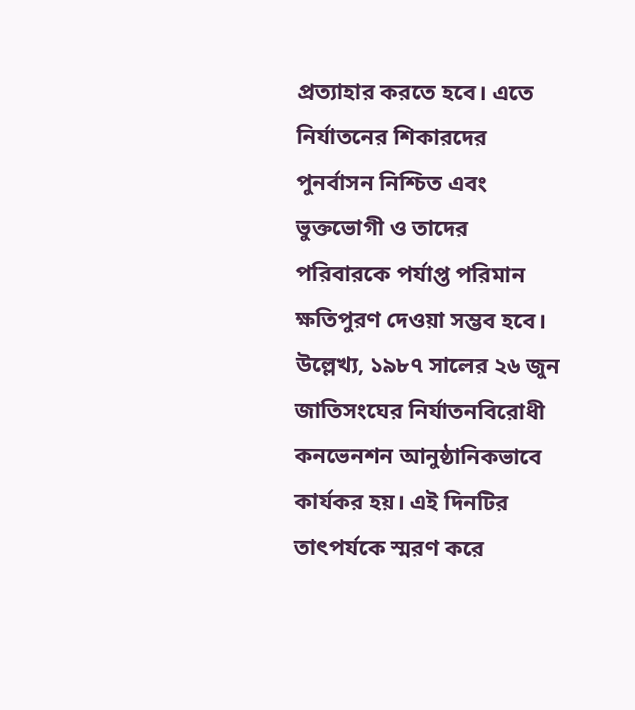প্রত্যাহার করতে হবে। এতে নির্যাতনের শিকারদের পুনর্বাসন নিশ্চিত এবং ভুক্তভোগী ও তাদের পরিবারকে পর্যাপ্ত পরিমান ক্ষতিপুরণ দেওয়া সম্ভব হবে।
উল্লেখ্য, ১৯৮৭ সালের ২৬ জুন জাতিসংঘের নির্যাতনবিরোধী কনভেনশন আনুষ্ঠানিকভাবে কার্যকর হয়। এই দিনটির তাৎপর্যকে স্মরণ করে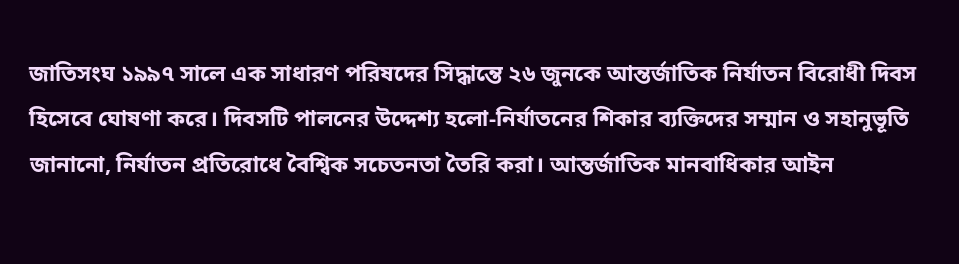জাতিসংঘ ১৯৯৭ সালে এক সাধারণ পরিষদের সিদ্ধান্তে ২৬ জুনকে আন্তর্জাতিক নির্যাতন বিরোধী দিবস হিসেবে ঘোষণা করে। দিবসটি পালনের উদ্দেশ্য হলো-নির্যাতনের শিকার ব্যক্তিদের সম্মান ও সহানুভূতি জানানো, নির্যাতন প্রতিরোধে বৈশ্বিক সচেতনতা তৈরি করা। আন্তর্জাতিক মানবাধিকার আইন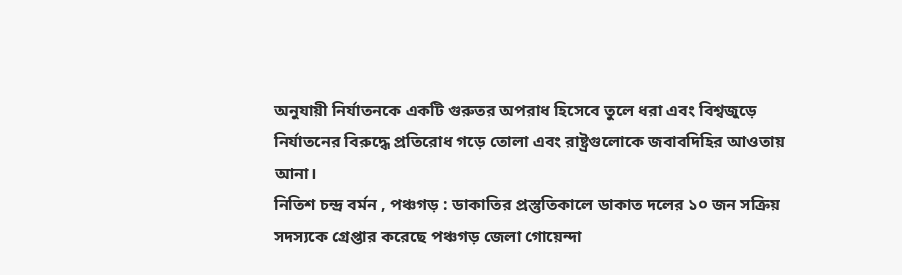অনুযায়ী নির্যাতনকে একটি গুরুতর অপরাধ হিসেবে তুলে ধরা এবং বিশ্বজুড়ে নির্যাতনের বিরুদ্ধে প্রতিরোধ গড়ে তোলা এবং রাষ্ট্রগুলোকে জবাবদিহির আওতায় আনা।
নিতিশ চন্দ্র বর্মন , পঞ্চগড় : ডাকাতির প্রস্তুতিকালে ডাকাত দলের ১০ জন সক্রিয় সদস্যকে গ্রেপ্তার করেছে পঞ্চগড় জেলা গোয়েন্দা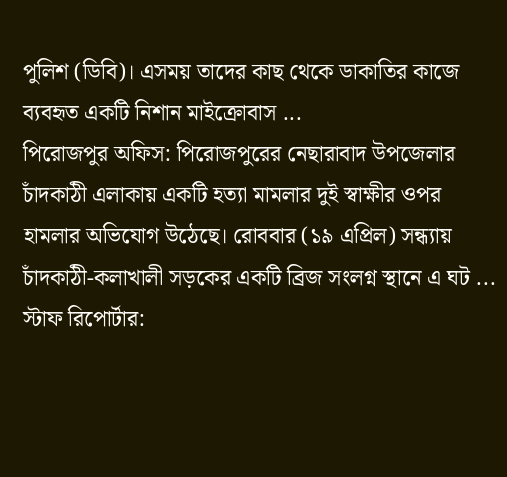পুলিশ (ডিবি)। এসময় তাদের কাছ থেকে ডাকাতির কাজে ব্যবহৃত একটি নিশান মাইক্রোবাস ...
পিরোজপুর অফিস: পিরোজপুরের নেছারাবাদ উপজেলার চাঁদকাঠী এলাকায় একটি হত্যা মামলার দুই স্বাক্ষীর ওপর হামলার অভিযোগ উঠেছে। রোববার (১৯ এপ্রিল) সন্ধ্যায় চাঁদকাঠী-কলাখালী সড়কের একটি ব্রিজ সংলগ্ন স্থানে এ ঘট ...
স্টাফ রিপোর্টার: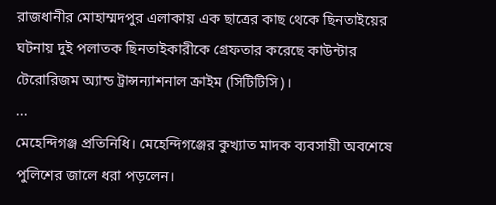রাজধানীর মোহাম্মদপুর এলাকায় এক ছাত্রের কাছ থেকে ছিনতাইয়ের ঘটনায় দুই পলাতক ছিনতাইকারীকে গ্রেফতার করেছে কাউন্টার টেরোরিজম অ্যান্ড ট্রান্সন্যাশনাল ক্রাইম (সিটিটিসি)।
...
মেহেন্দিগঞ্জ প্রতিনিধি। মেহেন্দিগঞ্জের কুখ্যাত মাদক ব্যবসায়ী অবশেষে পুলিশের জালে ধরা পড়লেন।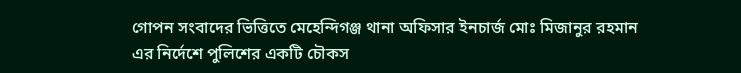গোপন সংবাদের ভিত্তিতে মেহেন্দিগঞ্জ থানা অফিসার ইনচার্জ মোঃ মিজানুর রহমান এর নির্দেশে পুলিশের একটি চৌকস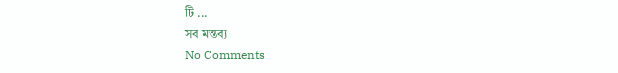টি ...
সব মন্তব্য
No Comments